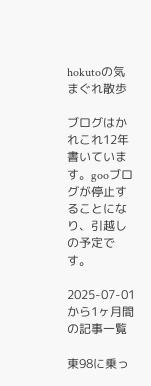hokutoの気まぐれ散歩

ブログはかれこれ12年書いています。gooブログが停止することになり、引越しの予定です。

2025-07-01から1ヶ月間の記事一覧

東98に乗っ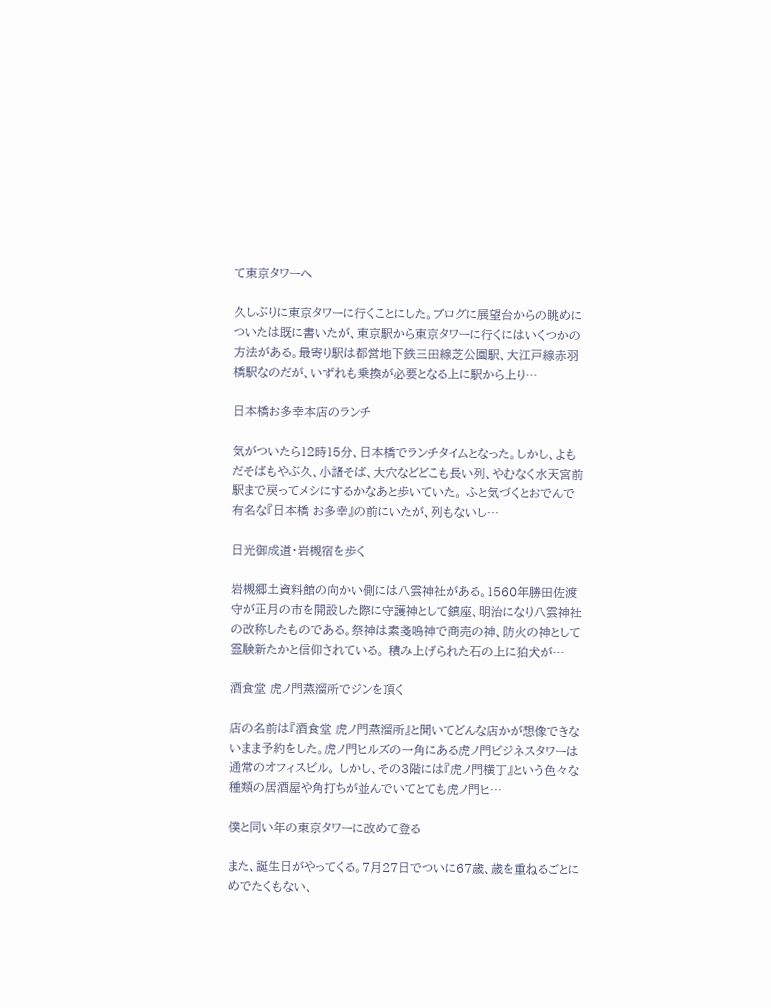て東京タワーへ

久しぶりに東京タワーに行くことにした。ブログに展望台からの眺めについたは既に書いたが、東京駅から東京タワーに行くにはいくつかの方法がある。最寄り駅は都営地下鉄三田線芝公園駅、大江戸線赤羽橋駅なのだが、いずれも乗換が必要となる上に駅から上り…

日本橋お多幸本店のランチ

気がついたら12時15分、日本橋でランチタイムとなった。しかし、よもだそばもやぶ久、小諸そば、大穴などどこも長い列、やむなく水天宮前駅まで戻ってメシにするかなあと歩いていた。 ふと気づくとおでんで有名な『日本橋 お多幸』の前にいたが、列もないし…

日光御成道・岩槻宿を歩く

岩槻郷土資料館の向かい側には八雲神社がある。1560年勝田佐渡守が正月の市を開設した際に守護神として鎮座、明治になり八雲神社の改称したものである。祭神は素戔嗚神で商売の神、防火の神として霊験新たかと信仰されている。 積み上げられた石の上に狛犬が…

酒食堂 虎ノ門蒸溜所でジンを頂く

店の名前は『酒食堂 虎ノ門蒸溜所』と聞いてどんな店かが想像できないまま予約をした。虎ノ門ヒルズの一角にある虎ノ門ビジネスタワーは通常のオフィスビル。 しかし、その3階には『虎ノ門横丁』という色々な種類の居酒屋や角打ちが並んでいてとても虎ノ門ヒ…

僕と同い年の東京タワーに改めて登る

また、誕生日がやってくる。7月27日でついに67歳、歳を重ねるごとにめでたくもない、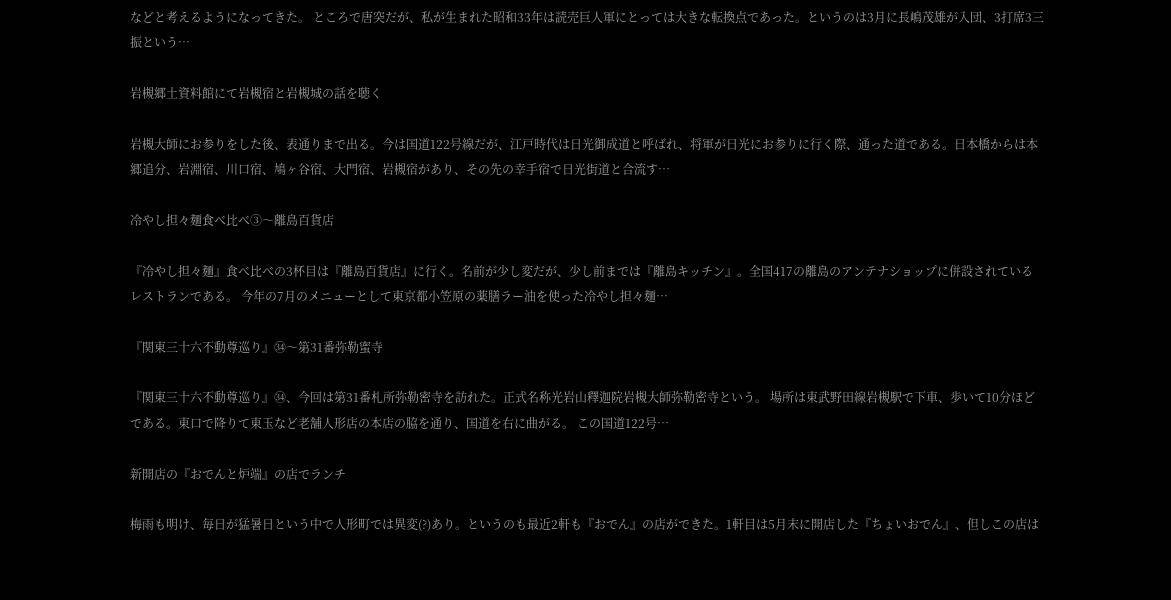などと考えるようになってきた。 ところで唐突だが、私が生まれた昭和33年は読売巨人軍にとっては大きな転換点であった。というのは3月に長嶋茂雄が入団、3打席3三振という…

岩槻郷土資料館にて岩槻宿と岩槻城の話を聴く

岩槻大師にお参りをした後、表通りまで出る。今は国道122号線だが、江戸時代は日光御成道と呼ばれ、将軍が日光にお参りに行く際、通った道である。日本橋からは本郷追分、岩淵宿、川口宿、鳩ヶ谷宿、大門宿、岩槻宿があり、その先の幸手宿で日光街道と合流す…

冷やし担々麺食べ比べ③〜離島百貨店

『冷やし担々麺』食べ比べの3杯目は『離島百貨店』に行く。名前が少し変だが、少し前までは『離島キッチン』。全国417の離島のアンテナショップに併設されているレストランである。 今年の7月のメニューとして東京都小笠原の薬膳ラー油を使った冷やし担々麺…

『関東三十六不動尊巡り』㉞〜第31番弥勒蜜寺

『関東三十六不動尊巡り』㉞、今回は第31番札所弥勒密寺を訪れた。正式名称光岩山釋迦院岩槻大師弥勒密寺という。 場所は東武野田線岩槻駅で下車、歩いて10分ほどである。東口で降りて東玉など老舗人形店の本店の脇を通り、国道を右に曲がる。 この国道122号…

新開店の『おでんと炉端』の店でランチ

梅雨も明け、毎日が猛暑日という中で人形町では異変(?)あり。というのも最近2軒も『おでん』の店ができた。1軒目は5月末に開店した『ちょいおでん』、但しこの店は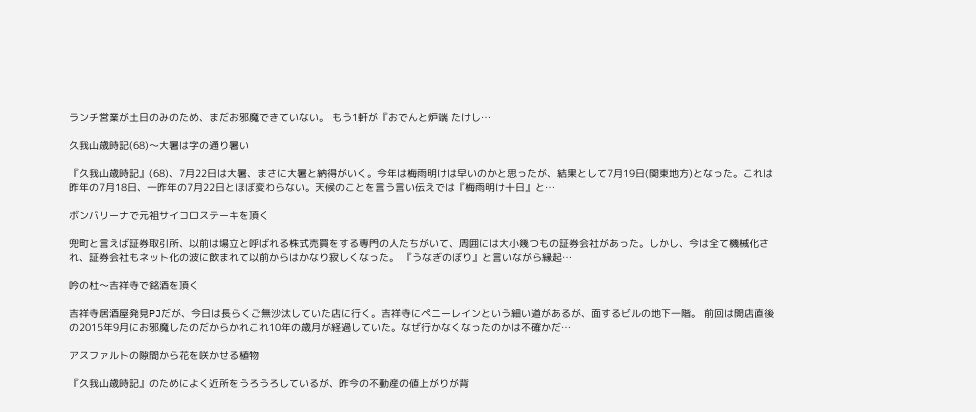ランチ営業が土日のみのため、まだお邪魔できていない。 もう1軒が『おでんと炉端 たけし…

久我山歳時記(68)〜大暑は字の通り暑い

『久我山歳時記』(68)、7月22日は大暑、まさに大暑と納得がいく。今年は梅雨明けは早いのかと思ったが、結果として7月19日(関東地方)となった。これは昨年の7月18日、一昨年の7月22日とほぼ変わらない。天候のことを言う言い伝えでは『梅雨明け十日』と…

ボンバリーナで元祖サイコロステーキを頂く

兜町と言えば証券取引所、以前は場立と呼ばれる株式売買をする専門の人たちがいて、周囲には大小幾つもの証券会社があった。しかし、今は全て機械化され、証券会社もネット化の波に飲まれて以前からはかなり寂しくなった。 『うなぎのぼり』と言いながら縁起…

吟の杜〜吉祥寺で銘酒を頂く

吉祥寺居酒屋発見PJだが、今日は長らくご無沙汰していた店に行く。吉祥寺にペニーレインという細い道があるが、面するビルの地下一階。 前回は開店直後の2015年9月にお邪魔したのだからかれこれ10年の歳月が経過していた。なぜ行かなくなったのかは不確かだ…

アスファルトの隙間から花を咲かせる植物

『久我山歳時記』のためによく近所をうろうろしているが、昨今の不動産の値上がりが背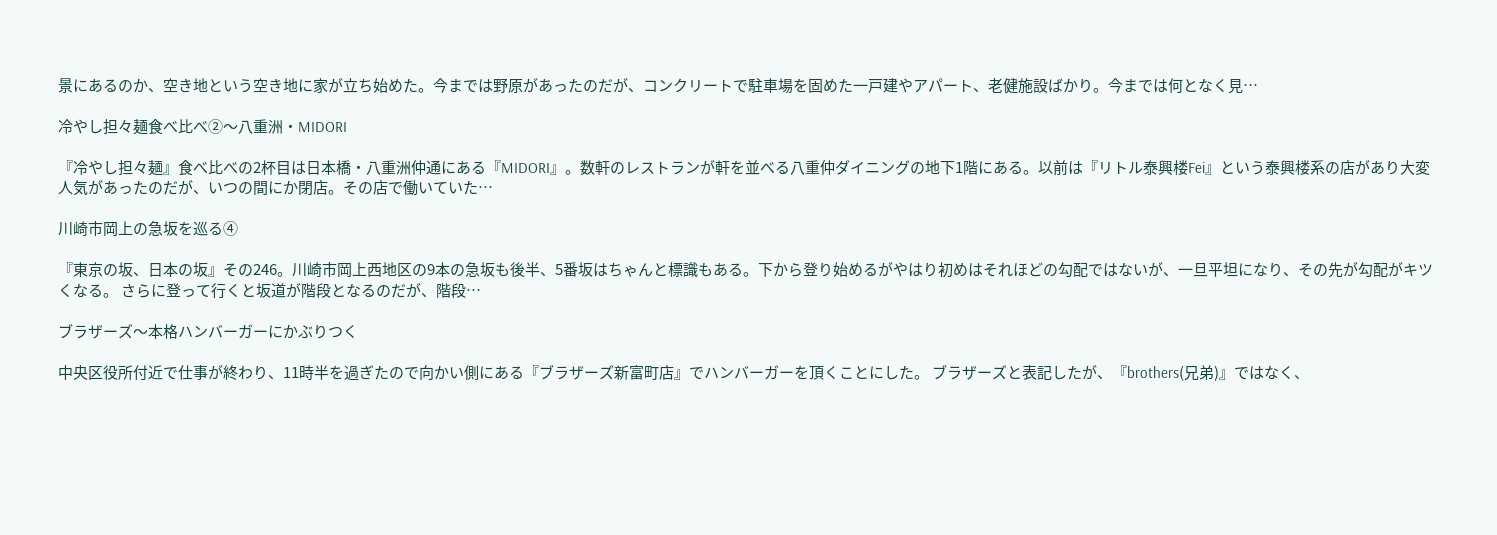景にあるのか、空き地という空き地に家が立ち始めた。今までは野原があったのだが、コンクリートで駐車場を固めた一戸建やアパート、老健施設ばかり。今までは何となく見…

冷やし担々麺食べ比べ②〜八重洲・MIDORI

『冷やし担々麺』食べ比べの2杯目は日本橋・八重洲仲通にある『MIDORI』。数軒のレストランが軒を並べる八重仲ダイニングの地下1階にある。以前は『リトル泰興楼Fei』という泰興楼系の店があり大変人気があったのだが、いつの間にか閉店。その店で働いていた…

川崎市岡上の急坂を巡る④

『東京の坂、日本の坂』その246。川崎市岡上西地区の9本の急坂も後半、5番坂はちゃんと標識もある。下から登り始めるがやはり初めはそれほどの勾配ではないが、一旦平坦になり、その先が勾配がキツくなる。 さらに登って行くと坂道が階段となるのだが、階段…

ブラザーズ〜本格ハンバーガーにかぶりつく

中央区役所付近で仕事が終わり、11時半を過ぎたので向かい側にある『ブラザーズ新富町店』でハンバーガーを頂くことにした。 ブラザーズと表記したが、『brothers(兄弟)』ではなく、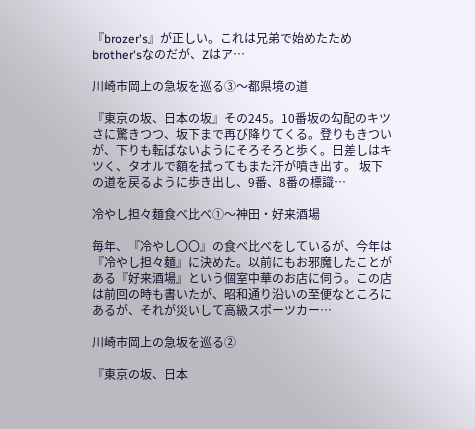『brozer's』が正しい。これは兄弟で始めたためbrother'sなのだが、Zはア…

川崎市岡上の急坂を巡る③〜都県境の道

『東京の坂、日本の坂』その245。10番坂の勾配のキツさに驚きつつ、坂下まで再び降りてくる。登りもきついが、下りも転ばないようにそろそろと歩く。日差しはキツく、タオルで額を拭ってもまた汗が噴き出す。 坂下の道を戻るように歩き出し、9番、8番の標識…

冷やし担々麺食べ比べ①〜神田・好来酒場

毎年、『冷やし〇〇』の食べ比べをしているが、今年は『冷やし担々麺』に決めた。以前にもお邪魔したことがある『好来酒場』という個室中華のお店に伺う。この店は前回の時も書いたが、昭和通り沿いの至便なところにあるが、それが災いして高級スポーツカー…

川崎市岡上の急坂を巡る②

『東京の坂、日本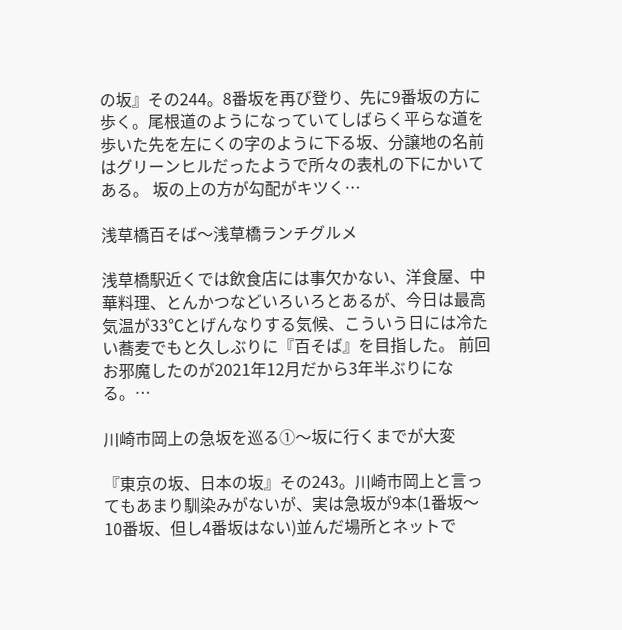の坂』その244。8番坂を再び登り、先に9番坂の方に歩く。尾根道のようになっていてしばらく平らな道を歩いた先を左にくの字のように下る坂、分譲地の名前はグリーンヒルだったようで所々の表札の下にかいてある。 坂の上の方が勾配がキツく…

浅草橋百そば〜浅草橋ランチグルメ

浅草橋駅近くでは飲食店には事欠かない、洋食屋、中華料理、とんかつなどいろいろとあるが、今日は最高気温が33℃とげんなりする気候、こういう日には冷たい蕎麦でもと久しぶりに『百そば』を目指した。 前回お邪魔したのが2021年12月だから3年半ぶりになる。…

川崎市岡上の急坂を巡る①〜坂に行くまでが大変

『東京の坂、日本の坂』その243。川崎市岡上と言ってもあまり馴染みがないが、実は急坂が9本(1番坂〜10番坂、但し4番坂はない)並んだ場所とネットで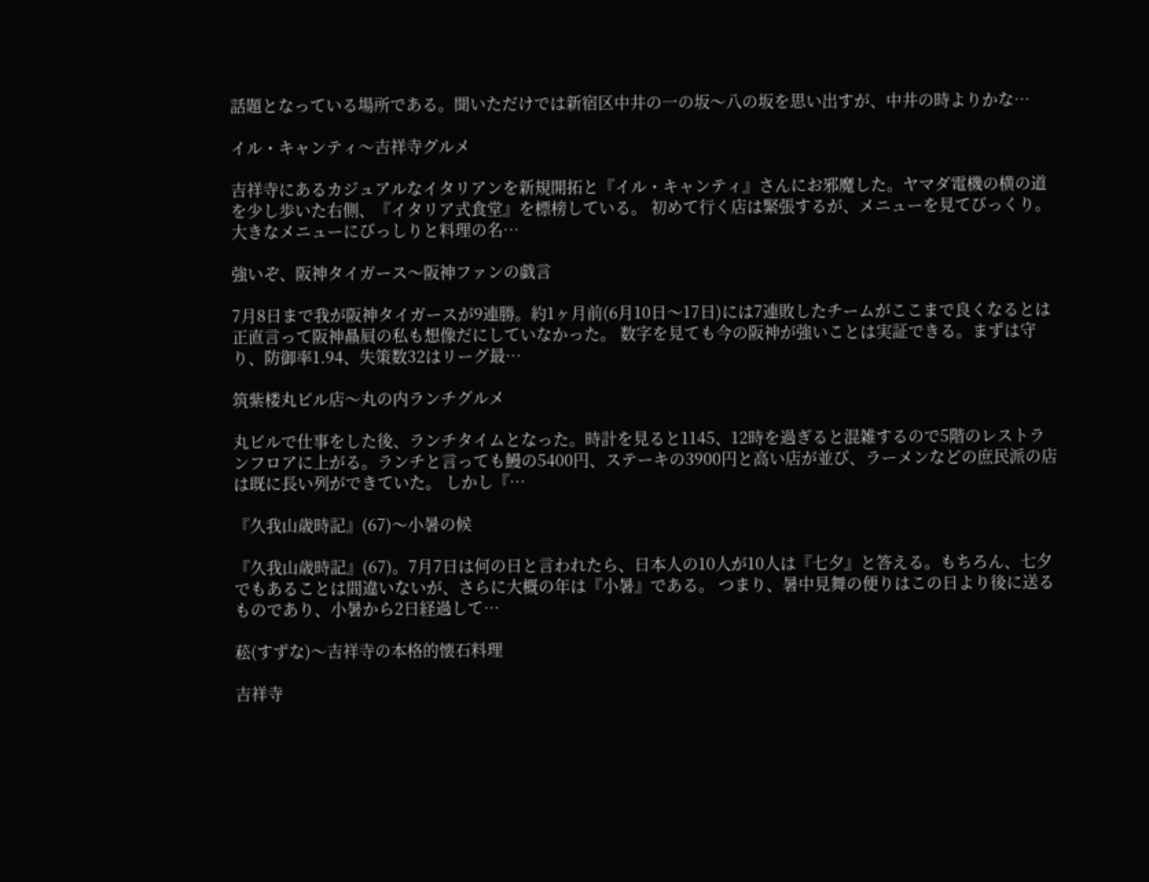話題となっている場所である。聞いただけでは新宿区中井の一の坂〜八の坂を思い出すが、中井の時よりかな…

イル・キャンティ〜吉祥寺グルメ

吉祥寺にあるカジュアルなイタリアンを新規開拓と『イル・キャンティ』さんにお邪魔した。ヤマダ電機の横の道を少し歩いた右側、『イタリア式食堂』を標榜している。 初めて行く店は緊張するが、メニューを見てびっくり。大きなメニューにびっしりと料理の名…

強いぞ、阪神タイガース〜阪神ファンの戯言

7月8日まで我が阪神タイガースが9連勝。約1ヶ月前(6月10日〜17日)には7連敗したチームがここまで良くなるとは正直言って阪神贔屓の私も想像だにしていなかった。 数字を見ても今の阪神が強いことは実証できる。まずは守り、防御率1.94、失策数32はリーグ最…

筑紫楼丸ビル店〜丸の内ランチグルメ

丸ビルで仕事をした後、ランチタイムとなった。時計を見ると1145、12時を過ぎると混雑するので5階のレストランフロアに上がる。ランチと言っても鰻の5400円、ステーキの3900円と高い店が並び、ラーメンなどの庶民派の店は既に長い列ができていた。 しかし『…

『久我山歳時記』(67)〜小暑の候

『久我山歳時記』(67)。7月7日は何の日と言われたら、日本人の10人が10人は『七夕』と答える。もちろん、七夕でもあることは間違いないが、さらに大概の年は『小暑』である。 つまり、暑中見舞の便りはこの日より後に送るものであり、小暑から2日経過して…

菘(すずな)〜吉祥寺の本格的懐石料理

吉祥寺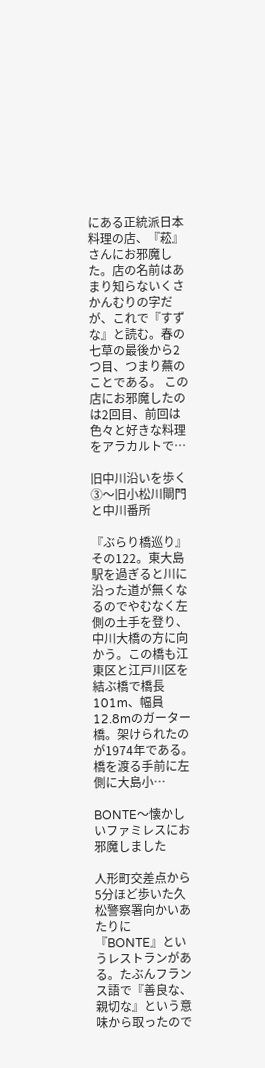にある正統派日本料理の店、『菘』さんにお邪魔した。店の名前はあまり知らないくさかんむりの字だが、これで『すずな』と読む。春の七草の最後から2つ目、つまり蕪のことである。 この店にお邪魔したのは2回目、前回は色々と好きな料理をアラカルトで…

旧中川沿いを歩く③〜旧小松川閘門と中川番所

『ぶらり橋巡り』その122。東大島駅を過ぎると川に沿った道が無くなるのでやむなく左側の土手を登り、中川大橋の方に向かう。この橋も江東区と江戸川区を結ぶ橋で橋長101m、幅員12.8mのガーター橋。架けられたのが1974年である。 橋を渡る手前に左側に大島小…

BONTE〜懐かしいファミレスにお邪魔しました

人形町交差点から5分ほど歩いた久松警察署向かいあたりに『BONTE』というレストランがある。たぶんフランス語で『善良な、親切な』という意味から取ったので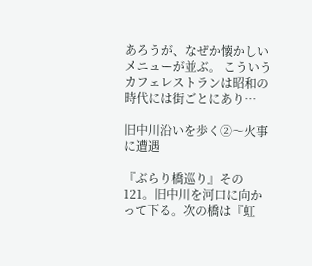あろうが、なぜか懐かしいメニューが並ぶ。 こういうカフェレストランは昭和の時代には街ごとにあり…

旧中川沿いを歩く②〜火事に遭遇

『ぶらり橋巡り』その121。旧中川を河口に向かって下る。次の橋は『虹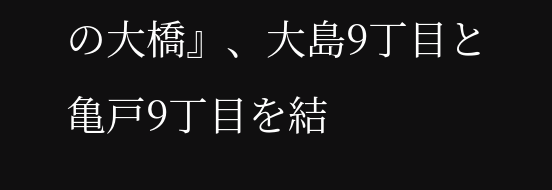の大橋』、大島9丁目と亀戸9丁目を結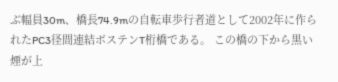ぶ幅員30m、橋長74.9mの自転車歩行者道として2002年に作られたPC3径間連結ボステンT桁橋である。 この橋の下から黒い煙が上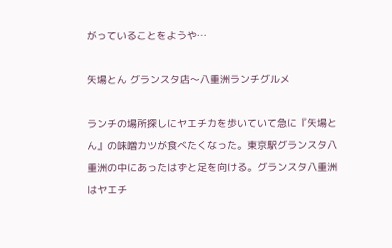がっていることをようや…

矢場とん グランスタ店〜八重洲ランチグルメ

ランチの場所探しにヤエチカを歩いていて急に『矢場とん』の味噌カツが食べたくなった。東京駅グランスタ八重洲の中にあったはずと足を向ける。グランスタ八重洲はヤエチ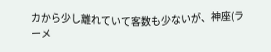カから少し離れていて客数も少ないが、神座(ラーメ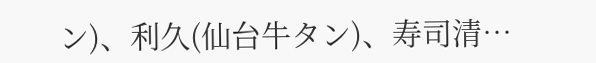ン)、利久(仙台牛タン)、寿司清…